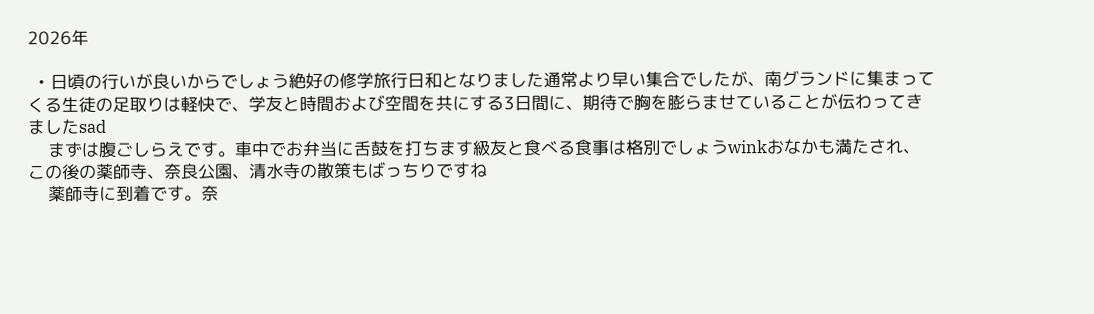2026年

  • 日頃の行いが良いからでしょう絶好の修学旅行日和となりました通常より早い集合でしたが、南グランドに集まってくる生徒の足取りは軽快で、学友と時間および空間を共にする3日間に、期待で胸を膨らませていることが伝わってきましたsad
    まずは腹ごしらえです。車中でお弁当に舌鼓を打ちます級友と食べる食事は格別でしょうwinkおなかも満たされ、この後の薬師寺、奈良公園、清水寺の散策もばっちりですね
    薬師寺に到着です。奈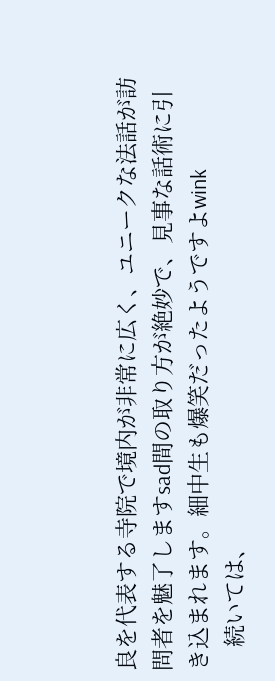良を代表する寺院で境内が非常に広く、ユニークな法話が訪問者を魅了しますsad間の取り方が絶妙で、見事な話術に引き込まれます。細中生も爆笑だったようですよwink
    続いては、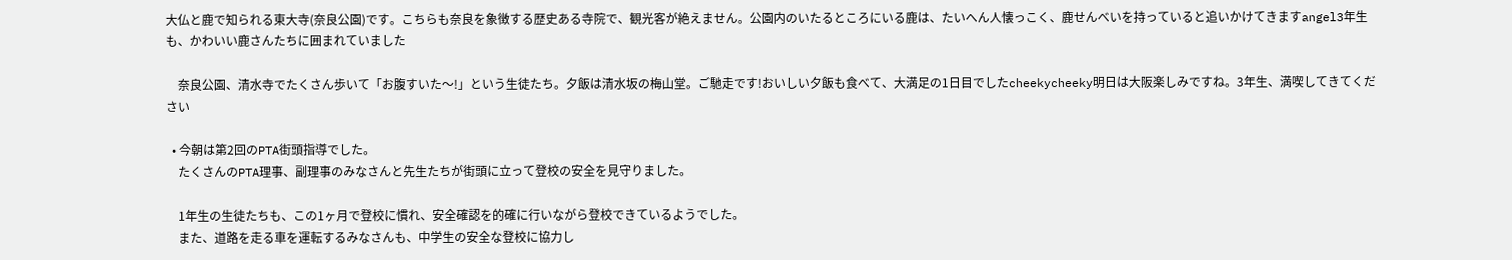大仏と鹿で知られる東大寺(奈良公園)です。こちらも奈良を象徴する歴史ある寺院で、観光客が絶えません。公園内のいたるところにいる鹿は、たいへん人懐っこく、鹿せんべいを持っていると追いかけてきますangel3年生も、かわいい鹿さんたちに囲まれていました

    奈良公園、清水寺でたくさん歩いて「お腹すいた〜!」という生徒たち。夕飯は清水坂の梅山堂。ご馳走です!おいしい夕飯も食べて、大満足の1日目でしたcheekycheeky明日は大阪楽しみですね。3年生、満喫してきてください

  • 今朝は第2回のPTA街頭指導でした。
    たくさんのPTA理事、副理事のみなさんと先生たちが街頭に立って登校の安全を見守りました。

    1年生の生徒たちも、この1ヶ月で登校に慣れ、安全確認を的確に行いながら登校できているようでした。
    また、道路を走る車を運転するみなさんも、中学生の安全な登校に協力し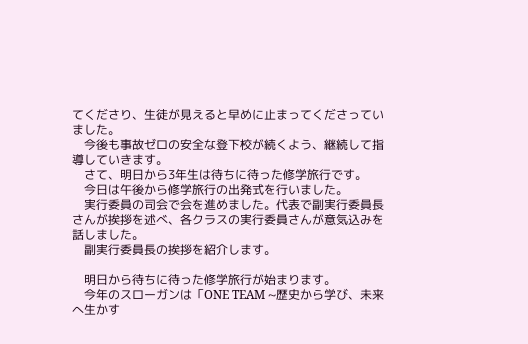てくださり、生徒が見えると早めに止まってくださっていました。
    今後も事故ゼロの安全な登下校が続くよう、継続して指導していきます。
    さて、明日から3年生は待ちに待った修学旅行です。
    今日は午後から修学旅行の出発式を行いました。
    実行委員の司会で会を進めました。代表で副実行委員長さんが挨拶を述べ、各クラスの実行委員さんが意気込みを話しました。
    副実行委員長の挨拶を紹介します。

    明日から待ちに待った修学旅行が始まります。
    今年のスローガンは「ONE TEAM ~歴史から学び、未来へ生かす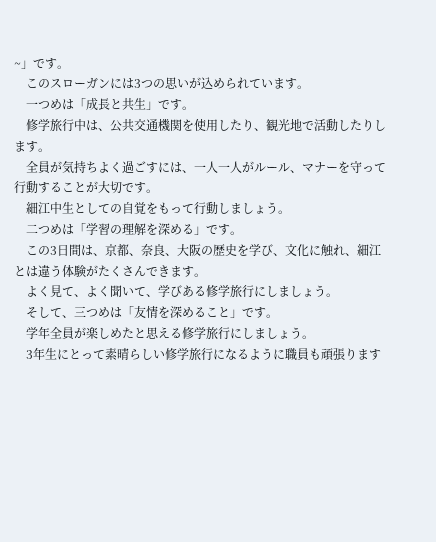~」です。
    このスローガンには3つの思いが込められています。
    一つめは「成長と共生」です。
    修学旅行中は、公共交通機関を使用したり、観光地で活動したりします。
    全員が気持ちよく過ごすには、一人一人がルール、マナーを守って行動することが大切です。
    細江中生としての自覚をもって行動しましょう。
    二つめは「学習の理解を深める」です。
    この3日間は、京都、奈良、大阪の歴史を学び、文化に触れ、細江とは違う体験がたくさんできます。
    よく見て、よく聞いて、学びある修学旅行にしましょう。
    そして、三つめは「友情を深めること」です。
    学年全員が楽しめたと思える修学旅行にしましょう。
    3年生にとって素晴らしい修学旅行になるように職員も頑張ります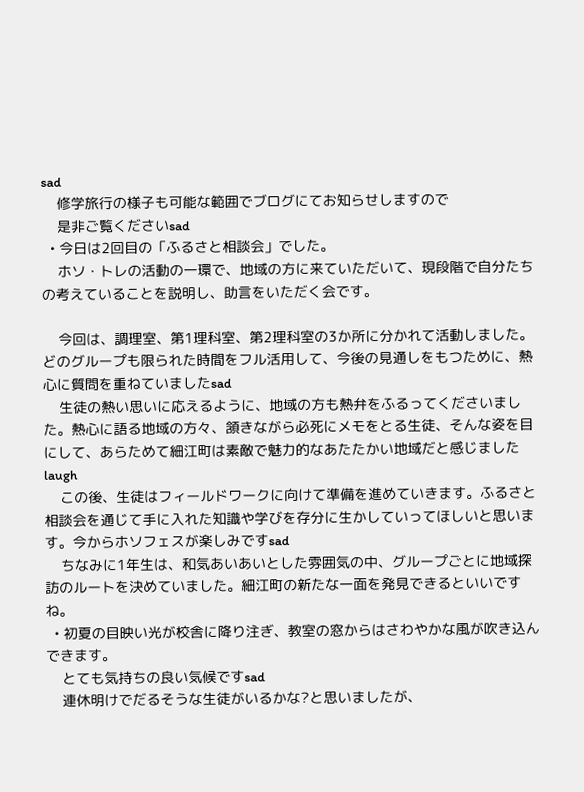sad
    修学旅行の様子も可能な範囲でブログにてお知らせしますので
    是非ご覧くださいsad
  • 今日は2回目の「ふるさと相談会」でした。
    ホソ・トレの活動の一環で、地域の方に来ていただいて、現段階で自分たちの考えていることを説明し、助言をいただく会です。

    今回は、調理室、第1理科室、第2理科室の3か所に分かれて活動しました。どのグループも限られた時間をフル活用して、今後の見通しをもつために、熱心に質問を重ねていましたsad
    生徒の熱い思いに応えるように、地域の方も熱弁をふるってくださいました。熱心に語る地域の方々、頷きながら必死にメモをとる生徒、そんな姿を目にして、あらためて細江町は素敵で魅力的なあたたかい地域だと感じましたlaugh
    この後、生徒はフィールドワークに向けて準備を進めていきます。ふるさと相談会を通じて手に入れた知識や学びを存分に生かしていってほしいと思います。今からホソフェスが楽しみですsad
    ちなみに1年生は、和気あいあいとした雰囲気の中、グループごとに地域探訪のルートを決めていました。細江町の新たな一面を発見できるといいですね。
  • 初夏の目映い光が校舎に降り注ぎ、教室の窓からはさわやかな風が吹き込んできます。
    とても気持ちの良い気候ですsad
    連休明けでだるそうな生徒がいるかな?と思いましたが、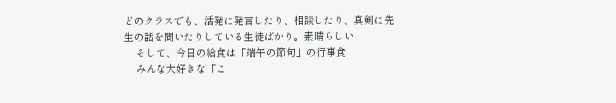どのクラスでも、活発に発言したり、相談したり、真剣に先生の話を聞いたりしている生徒ばかり。素晴らしい
    そして、今日の給食は「端午の節句」の行事食
    みんな大好きな「こ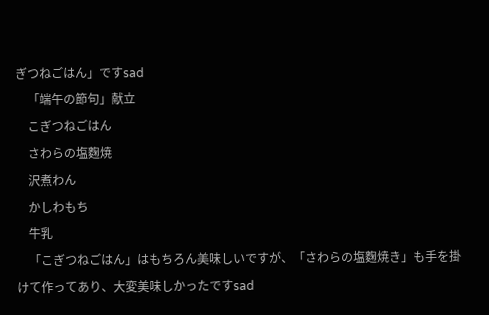ぎつねごはん」ですsad
    「端午の節句」献立
    こぎつねごはん
    さわらの塩麴焼
    沢煮わん
    かしわもち
    牛乳
    「こぎつねごはん」はもちろん美味しいですが、「さわらの塩麴焼き」も手を掛けて作ってあり、大変美味しかったですsad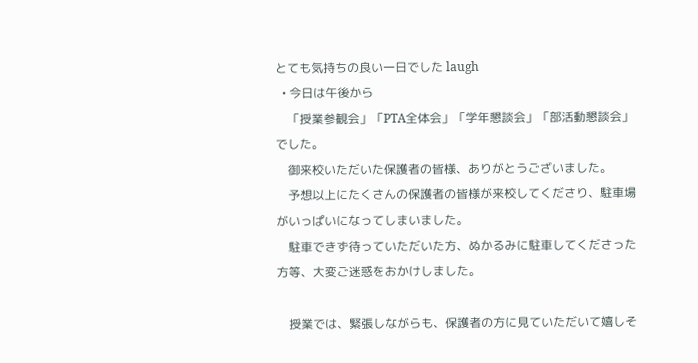とても気持ちの良い一日でした laugh
  • 今日は午後から
    「授業参観会」「PTA全体会」「学年懇談会」「部活動懇談会」でした。
    御来校いただいた保護者の皆様、ありがとうございました。
    予想以上にたくさんの保護者の皆様が来校してくださり、駐車場がいっぱいになってしまいました。
    駐車できず待っていただいた方、ぬかるみに駐車してくださった方等、大変ご迷惑をおかけしました。

    授業では、緊張しながらも、保護者の方に見ていただいて嬉しそ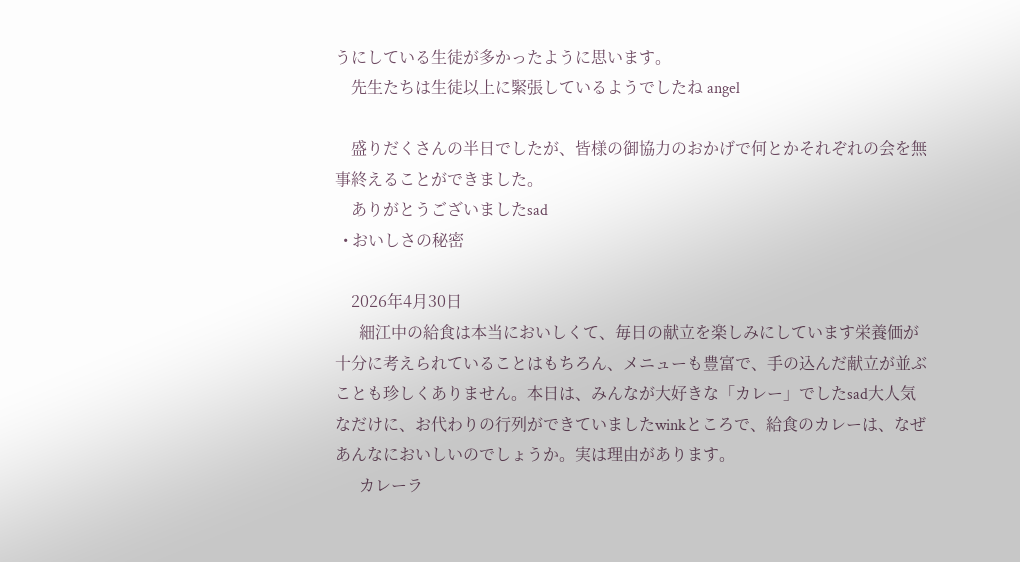うにしている生徒が多かったように思います。
    先生たちは生徒以上に緊張しているようでしたね angel

    盛りだくさんの半日でしたが、皆様の御協力のおかげで何とかそれぞれの会を無事終えることができました。
    ありがとうございましたsad
  • おいしさの秘密

    2026年4月30日
      細江中の給食は本当においしくて、毎日の献立を楽しみにしています栄養価が十分に考えられていることはもちろん、メニューも豊富で、手の込んだ献立が並ぶことも珍しくありません。本日は、みんなが大好きな「カレー」でしたsad大人気なだけに、お代わりの行列ができていましたwinkところで、給食のカレーは、なぜあんなにおいしいのでしょうか。実は理由があります。
      カレーラ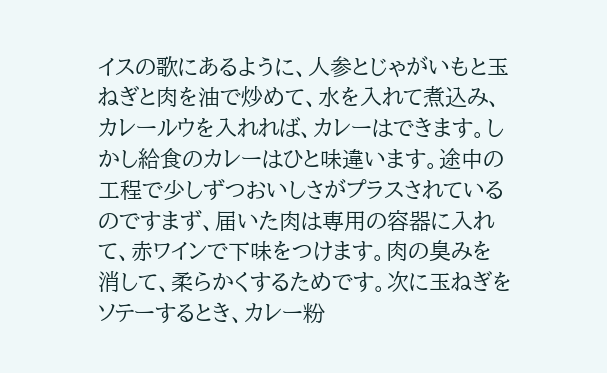イスの歌にあるように、人参とじゃがいもと玉ねぎと肉を油で炒めて、水を入れて煮込み、カレールウを入れれば、カレーはできます。しかし給食のカレーはひと味違います。途中の工程で少しずつおいしさがプラスされているのですまず、届いた肉は専用の容器に入れて、赤ワインで下味をつけます。肉の臭みを消して、柔らかくするためです。次に玉ねぎをソテーするとき、カレー粉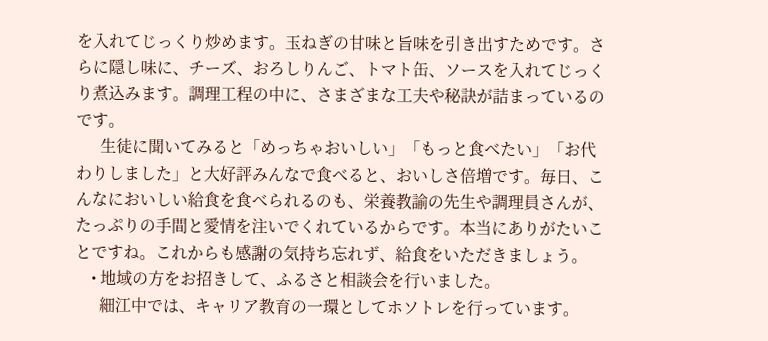を入れてじっくり炒めます。玉ねぎの甘味と旨味を引き出すためです。さらに隠し味に、チーズ、おろしりんご、トマト缶、ソースを入れてじっくり煮込みます。調理工程の中に、さまざまな工夫や秘訣が詰まっているのです。
      生徒に聞いてみると「めっちゃおいしい」「もっと食べたい」「お代わりしました」と大好評みんなで食べると、おいしさ倍増です。毎日、こんなにおいしい給食を食べられるのも、栄養教諭の先生や調理員さんが、たっぷりの手間と愛情を注いでくれているからです。本当にありがたいことですね。これからも感謝の気持ち忘れず、給食をいただきましょう。
    • 地域の方をお招きして、ふるさと相談会を行いました。
      細江中では、キャリア教育の一環としてホソトレを行っています。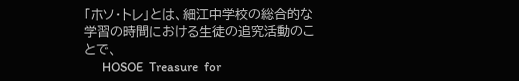「ホソ・トレ」とは、細江中学校の総合的な学習の時間における生徒の追究活動のことで、
      HOSOE  Treasure  for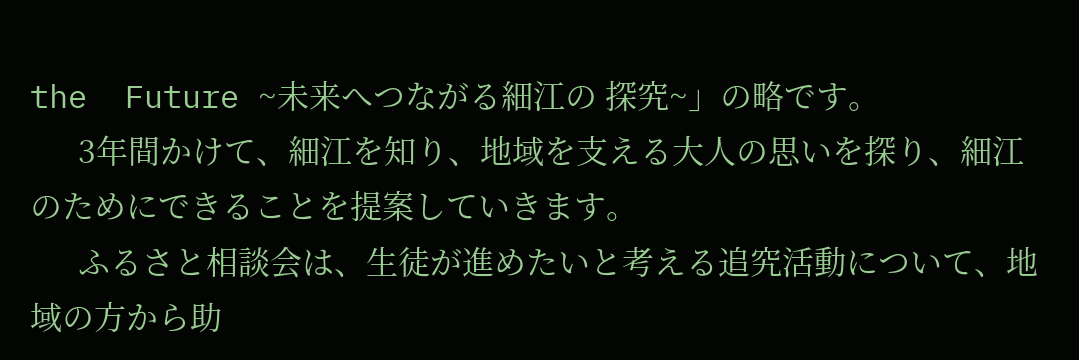the  Future ~未来へつながる細江の 探究~」の略です。
      3年間かけて、細江を知り、地域を支える大人の思いを探り、細江のためにできることを提案していきます。
      ふるさと相談会は、生徒が進めたいと考える追究活動について、地域の方から助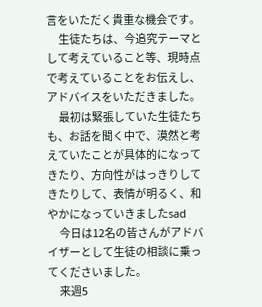言をいただく貴重な機会です。
      生徒たちは、今追究テーマとして考えていること等、現時点で考えていることをお伝えし、アドバイスをいただきました。
      最初は緊張していた生徒たちも、お話を聞く中で、漠然と考えていたことが具体的になってきたり、方向性がはっきりしてきたりして、表情が明るく、和やかになっていきましたsad
      今日は12名の皆さんがアドバイザーとして生徒の相談に乗ってくださいました。
      来週5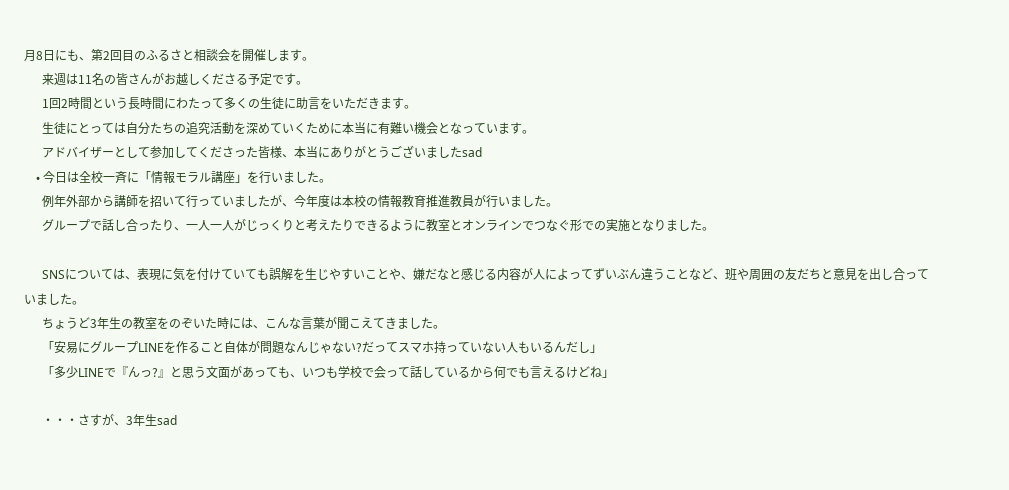月8日にも、第2回目のふるさと相談会を開催します。
      来週は11名の皆さんがお越しくださる予定です。
      1回2時間という長時間にわたって多くの生徒に助言をいただきます。
      生徒にとっては自分たちの追究活動を深めていくために本当に有難い機会となっています。
      アドバイザーとして参加してくださった皆様、本当にありがとうございましたsad
    • 今日は全校一斉に「情報モラル講座」を行いました。
      例年外部から講師を招いて行っていましたが、今年度は本校の情報教育推進教員が行いました。
      グループで話し合ったり、一人一人がじっくりと考えたりできるように教室とオンラインでつなぐ形での実施となりました。

      SNSについては、表現に気を付けていても誤解を生じやすいことや、嫌だなと感じる内容が人によってずいぶん違うことなど、班や周囲の友だちと意見を出し合っていました。
      ちょうど3年生の教室をのぞいた時には、こんな言葉が聞こえてきました。
      「安易にグループLINEを作ること自体が問題なんじゃない?だってスマホ持っていない人もいるんだし」
      「多少LINEで『んっ?』と思う文面があっても、いつも学校で会って話しているから何でも言えるけどね」

      ・・・さすが、3年生sad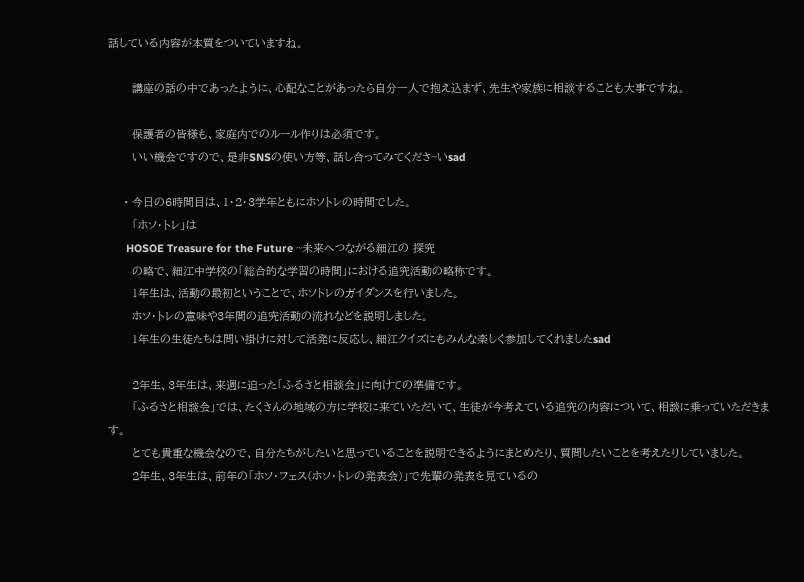話している内容が本質をついていますね。

      講座の話の中であったように、心配なことがあったら自分一人で抱え込まず、先生や家族に相談することも大事ですね。

      保護者の皆様も、家庭内でのルール作りは必須です。
      いい機会ですので、是非SNSの使い方等、話し合ってみてくださ~いsad

    • 今日の6時間目は、1・2・3学年ともにホソトレの時間でした。
      「ホソ・トレ」は
      HOSOE Treasure for the Future ~未来へつながる細江の 探究
      の略で、細江中学校の「総合的な学習の時間」における追究活動の略称です。
      1年生は、活動の最初ということで、ホソトレのガイダンスを行いました。
      ホソ・トレの意味や3年間の追究活動の流れなどを説明しました。
      1年生の生徒たちは問い掛けに対して活発に反応し、細江クイズにもみんな楽しく参加してくれましたsad

      2年生、3年生は、来週に迫った「ふるさと相談会」に向けての準備です。
      「ふるさと相談会」では、たくさんの地域の方に学校に来ていただいて、生徒が今考えている追究の内容について、相談に乗っていただきます。
      とても貴重な機会なので、自分たちがしたいと思っていることを説明できるようにまとめたり、質問したいことを考えたりしていました。
      2年生、3年生は、前年の「ホソ・フェス(ホソ・トレの発表会)」で先輩の発表を見ているの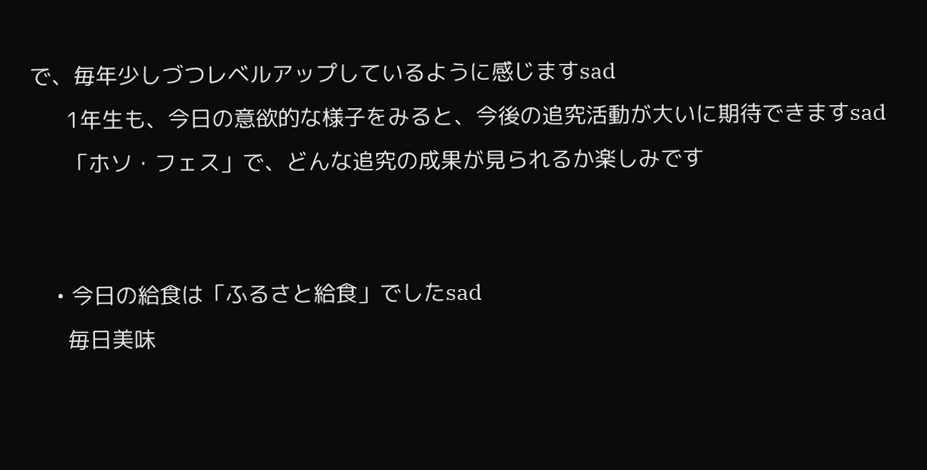で、毎年少しづつレベルアップしているように感じますsad
      1年生も、今日の意欲的な様子をみると、今後の追究活動が大いに期待できますsad
      「ホソ・フェス」で、どんな追究の成果が見られるか楽しみです


    • 今日の給食は「ふるさと給食」でしたsad
      毎日美味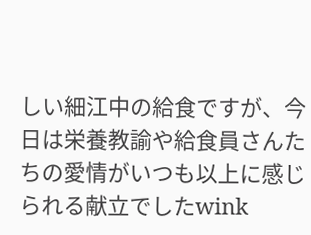しい細江中の給食ですが、今日は栄養教諭や給食員さんたちの愛情がいつも以上に感じられる献立でしたwink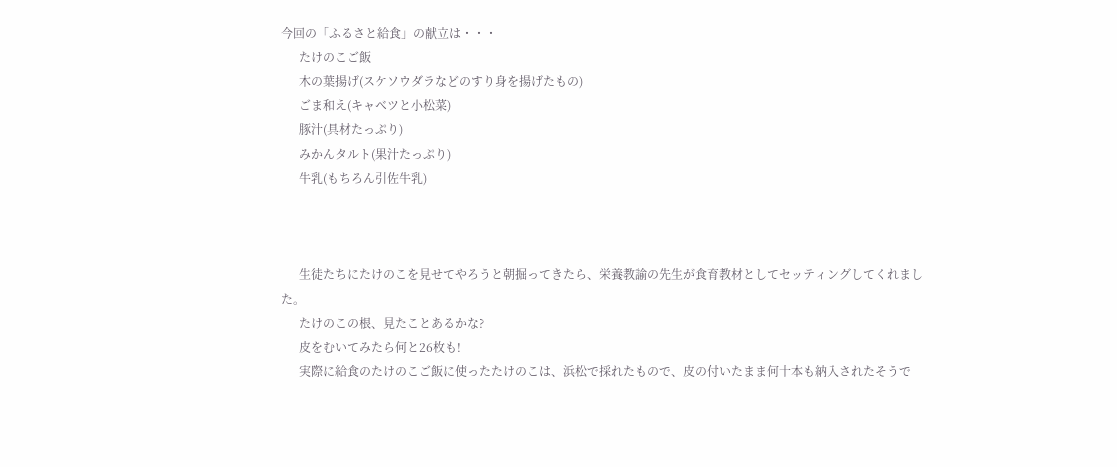今回の「ふるさと給食」の献立は・・・
      たけのこご飯
      木の葉揚げ(スケソウダラなどのすり身を揚げたもの)
      ごま和え(キャベツと小松菜)
      豚汁(具材たっぷり)
      みかんタルト(果汁たっぷり)
      牛乳(もちろん引佐牛乳)



      生徒たちにたけのこを見せてやろうと朝掘ってきたら、栄養教諭の先生が食育教材としてセッティングしてくれました。
      たけのこの根、見たことあるかな?
      皮をむいてみたら何と26枚も!
      実際に給食のたけのこご飯に使ったたけのこは、浜松で採れたもので、皮の付いたまま何十本も納入されたそうで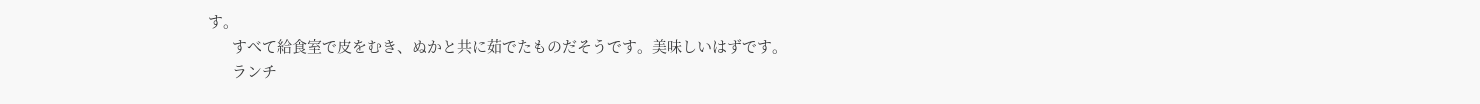す。
      すべて給食室で皮をむき、ぬかと共に茹でたものだそうです。美味しいはずです。
      ランチ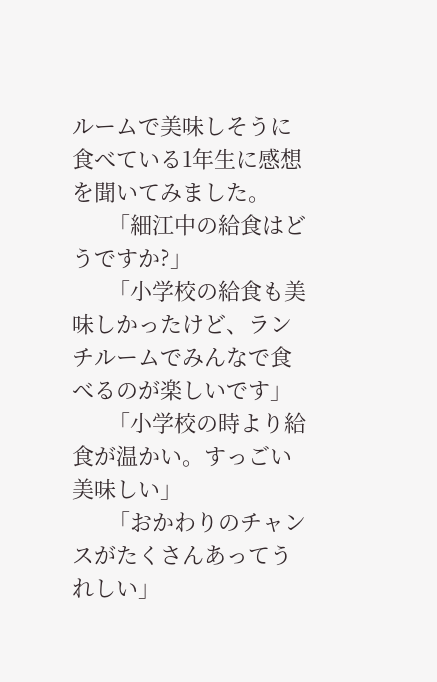ルームで美味しそうに食べている1年生に感想を聞いてみました。
      「細江中の給食はどうですか?」
      「小学校の給食も美味しかったけど、ランチルームでみんなで食べるのが楽しいです」
      「小学校の時より給食が温かい。すっごい美味しい」
      「おかわりのチャンスがたくさんあってうれしい」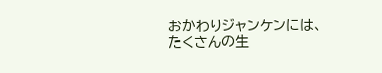おかわりジャンケンには、たくさんの生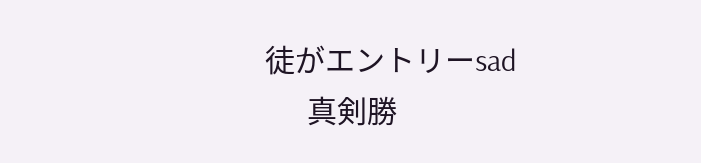徒がエントリーsad
      真剣勝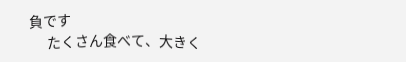負です
      たくさん食べて、大きく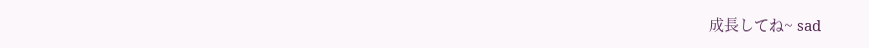成長してね~ sad